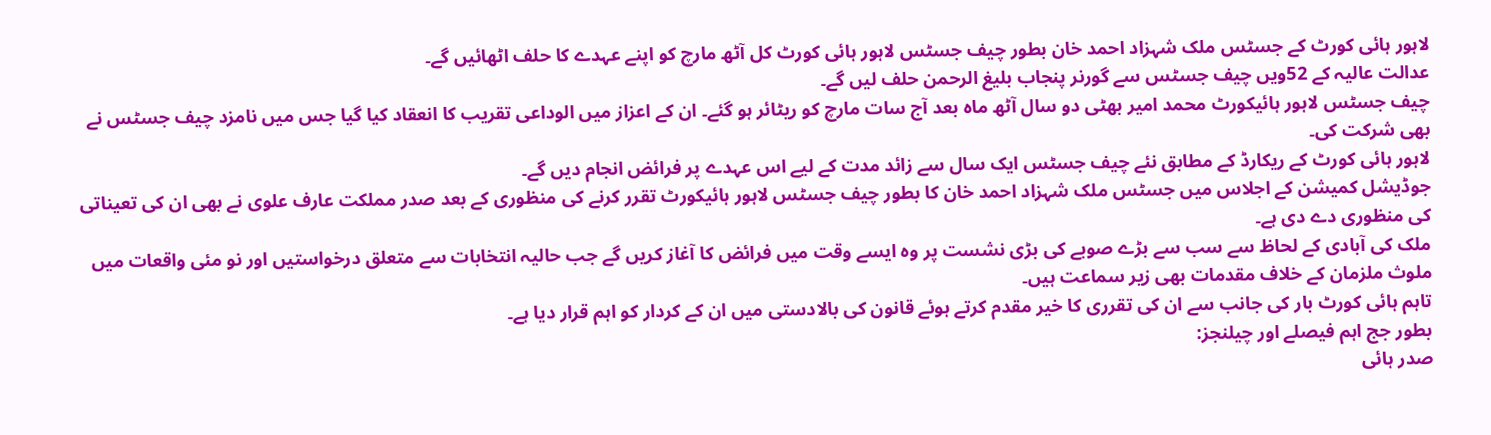لاہور ہائی کورٹ کے جسٹس ملک شہزاد احمد خان بطور چیف جسٹس لاہور ہائی کورٹ کل آٹھ مارچ کو اپنے عہدے کا حلف اٹھائیں گے۔
عدالت عالیہ کے 52ویں چیف جسٹس سے گورنر پنجاب بلیغ الرحمن حلف لیں گے۔
چیف جسٹس لاہور ہائیکورٹ محمد امیر بھٹی دو سال آٹھ ماہ بعد آج سات مارچ کو ریٹائر ہو گئے۔ ان کے اعزاز میں الوداعی تقریب کا انعقاد کیا گیا جس میں نامزد چیف جسٹس نے بھی شرکت کی۔
لاہور ہائی کورٹ کے ریکارڈ کے مطابق نئے چیف جسٹس ایک سال سے زائد مدت کے لیے اس عہدے پر فرائض انجام دیں گے۔
جوڈیشل کمیشن کے اجلاس میں جسٹس ملک شہزاد احمد خان کا بطور چیف جسٹس لاہور ہائیکورٹ تقرر کرنے کی منظوری کے بعد صدر مملکت عارف علوی نے بھی ان کی تعیناتی کی منظوری دے دی ہے۔
ملک کی آبادی کے لحاظ سے سب سے بڑے صوبے کی بڑی نشست پر وہ ایسے وقت میں فرائض کا آغاز کریں گے جب حالیہ انتخابات سے متعلق درخواستیں اور نو مئی واقعات میں ملوث ملزمان کے خلاف مقدمات بھی زیر سماعت ہیں۔
تاہم ہائی کورٹ بار کی جانب سے ان کی تقرری کا خیر مقدم کرتے ہوئے قانون کی بالادستی میں ان کے کردار کو اہم قرار دیا ہے۔
بطور جج اہم فیصلے اور چیلنجز:
صدر ہائی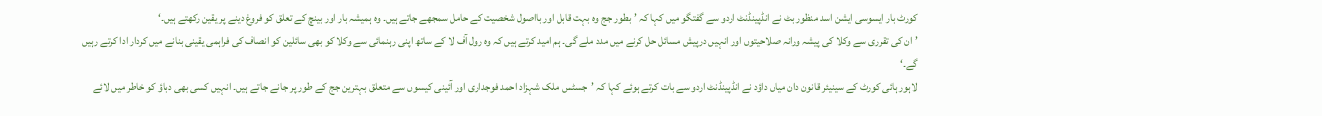کورٹ بار ایسوسی ایشن اسد منظور بٹ نے انڈپینڈنٹ اردو سے گفتگو میں کہا کہ ’بطور جج وہ بہت قابل اور بااصول شخصیت کے حامل سمجھے جاتے ہیں۔ وہ ہمیشہ بار اور بینچ کے تعلق کو فروغ دینے پر یقین رکھتے ہیں۔‘
’ان کی تقرری سے وکلا کی پیشہ ورانہ صلاحیتوں اور انہیں درپیش مسائل حل کرنے میں مدد ملے گی۔ ہم امید کرتے ہیں کہ وہ رول آف لا کے ساتھ اپنی رہنمائی سے وکلا کو بھی سائلین کو انصاف کی فراہمی یقینی بنانے میں کردار ادا کرتے رہیں گے۔‘
لاہور ہائی کورٹ کے سینیئر قانون دان میاں داؤد نے انڈپینڈنٹ اردو سے بات کرتے ہوئے کہا کہ ’جسٹس ملک شہزاد احمد فوجداری اور آئینی کیسوں سے متعلق بہترین جج کے طور پر جانے جاتے ہیں۔ انہیں کسی بھی دباؤ کو خاطر میں لائے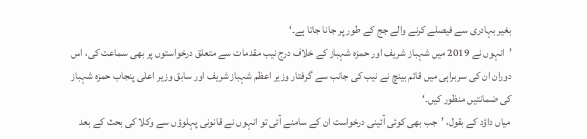بغیر بہادری سے فیصلے کرنے والے جج کے طور پر جانا جاتا ہے۔‘
’انہوں نے 2019 میں شہباز شریف اور حمزہ شہباز کے خلاف درج نیب مقدمات سے متعلق درخواستوں پر بھی سماعت کی، اس دوران ان کی سربراہی میں قائم بینچ نے نیب کی جانب سے گرفتار وزیر اعظم شہباز شریف اور سابق وزیر اعلی پنجاب حمزہ شہباز کی ضمانتیں منظور کیں۔‘
میاں داؤد کے بقول، ’جب بھی کوئی آئینی درخواست ان کے سامنے آئی تو انہوں نے قانونی پہلوؤں سے وکلا کی بحث کے بعد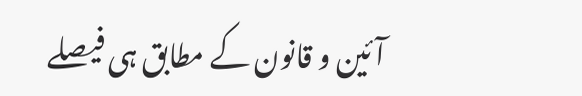آئین و قانون کے مطابق ہی فیصلے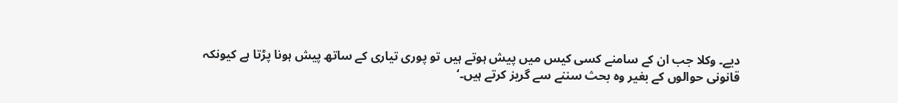دیے۔ وکلا جب ان کے سامنے کسی کیس میں پیش ہوتے ہیں تو پوری تیاری کے ساتھ پیش ہونا پڑتا ہے کیونکہ قانونی حوالوں کے بغیر وہ بحث سننے سے گریز کرتے ہیں۔‘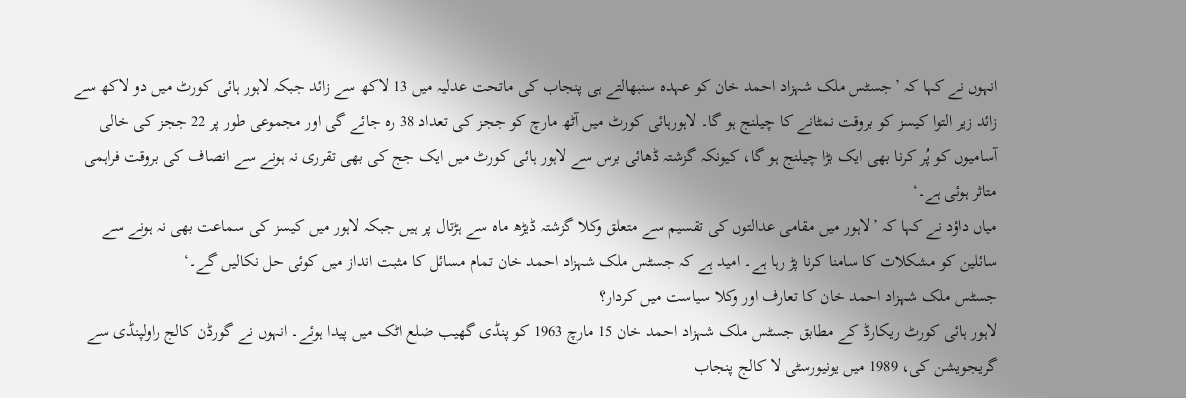انہوں نے کہا کہ ’جسٹس ملک شہزاد احمد خان کو عہدہ سنبھالتے ہی پنجاب کی ماتحت عدلیہ میں 13 لاکھ سے زائد جبکہ لاہور ہائی کورٹ میں دو لاکھ سے زائد زیر التوا کیسز کو بروقت نمٹانے کا چیلنج ہو گا۔ لاہورہائی کورٹ میں آٹھ مارچ کو ججز کی تعداد 38 رہ جائے گی اور مجموعی طور پر 22 ججز کی خالی آسامیوں کو پُر کرنا بھی ایک بڑا چیلنج ہو گا، کیونکہ گزشتہ ڈھائی برس سے لاہور ہائی کورٹ میں ایک جج کی بھی تقرری نہ ہونے سے انصاف کی بروقت فراہمی متاثر ہوئی ہے۔‘
میاں داؤد نے کہا کہ ’لاہور میں مقامی عدالتوں کی تقسیم سے متعلق وکلا گزشتہ ڈیڑھ ماہ سے ہڑتال پر ہیں جبکہ لاہور میں کیسز کی سماعت بھی نہ ہونے سے سائلین کو مشکلات کا سامنا کرنا پڑ رہا ہے۔ امید ہے کہ جسٹس ملک شہزاد احمد خان تمام مسائل کا مثبت انداز میں کوئی حل نکالیں گے۔‘
جسٹس ملک شہزاد احمد خان کا تعارف اور وکلا سیاست میں کردار؟
لاہور ہائی کورٹ ریکارڈ کے مطابق جسٹس ملک شہزاد احمد خان 15 مارچ 1963 کو پنڈی گھیب ضلع اٹک میں پیدا ہوئے۔ انہوں نے گورڈن کالج راولپنڈی سے گریجویشن کی، 1989 میں یونیورسٹی لا کالج پنجاب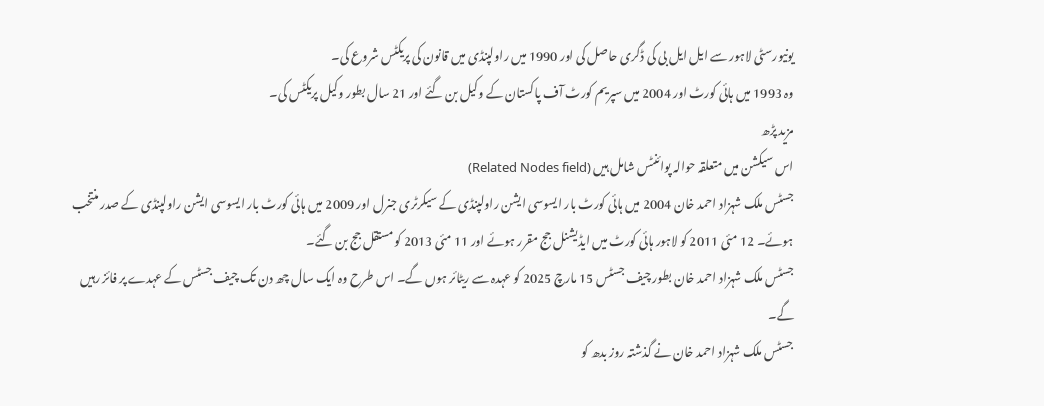یونیورسٹی لاہور سے ایل ایل بی کی ڈگری حاصل کی اور 1990 میں راولپنڈی میں قانون کی پریکٹس شروع کی۔
وہ 1993 میں ہائی کورٹ اور 2004 میں سپریم کورٹ آف پاکستان کے وکیل بن گئے اور 21 سال بطور وکیل پریکٹس کی۔
مزید پڑھ
اس سیکشن میں متعلقہ حوالہ پوائنٹس شامل ہیں (Related Nodes field)
جسٹس ملک شہزاد احمد خان 2004 میں ہائی کورٹ بار ایسوسی ایشن راولپنڈی کے سیکرٹری جنرل اور 2009 میں ہائی کورٹ بار ایسوسی ایشن راولپنڈی کے صدر منتخب ہوئے۔ 12 مئی 2011 کو لاہور ہائی کورٹ میں ایڈیشنل جج مقرر ہوئے اور 11 مئی 2013 کو مستقل جج بن گئے۔
جسٹس ملک شہزاد احمد خان بطور چیف جسٹس 15 مارچ 2025 کو عہدہ سے ریٹائر ہوں گے۔ اس طرح وہ ایک سال چھ دن تک چیف جسٹس کے عہدے پر فائز رہیں گے۔
جسٹس ملک شہزاد احمد خان نے گذشتہ روز بدھ کو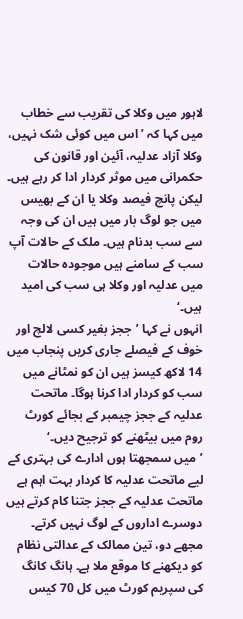لاہور میں وکلا کی تقریب سے خطاب میں کہا کہ ’اس میں کوئی شک نہیں، وکلا آزاد عدلیہ، آئین اور قانون کی حکمرانی میں موثر کردار ادا کر رہے ہیں۔ لیکن پانچ فیصد وکلا یا ان کے بھیس میں جو لوگ بار میں ہیں ان کی وجہ سے سب بدنام ہیں۔ ملک کے حالات آپ سب کے سامنے ہیں موجودہ حالات میں عدلیہ اور وکلا ہی سب کی امید ہیں۔‘
انہوں نے کہا ’ججز بغیر کسی لالچ اور خوف کے فیصلے جاری کریں پنجاب میں 14 لاکھ کیسز ہیں ان کو نمٹانے میں سب کو کردار ادا کرنا ہوگا۔ ماتحت عدلیہ کے ججز چیمبر کے بجائے کورٹ روم میں بیٹھنے کو ترجیح دیں۔‘
’میں سمجھتا ہوں ادارے کی بہتری کے لیے ماتحت عدلیہ کا کردار بہت اہم ہے ماتحت عدلیہ کے ججز جتنا کام کرتے ہیں دوسرے اداروں کے لوگ نہیں کرتے۔ مجھے دو، تین ممالک کے عدالتی نظام کو دیکھنے کا موقع ملا ہے۔ ہانگ کانگ کی سپریم کورٹ میں کل 70 کیس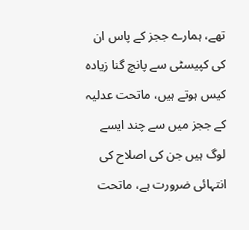تھے، ہمارے ججز کے پاس ان کی کپیسٹی سے پانچ گنا زیادہ کیس ہوتے ہیں، ماتحت عدلیہ کے ججز میں سے چند ایسے لوگ ہیں جن کی اصلاح کی انتہائی ضرورت ہے، ماتحت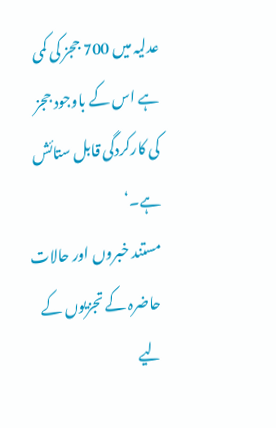عدلیہ میں 700 ججز کی کمی ہے اس کے باوجود ججز کی کارکردگی قابل ستائش ہے۔‘
مستند خبروں اور حالات حاضرہ کے تجزیوں کے لیے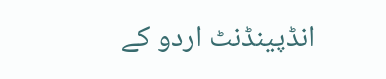انڈپینڈنٹ اردو کے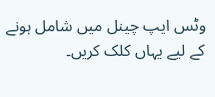وٹس ایپ چینل میں شامل ہونے کے لیے یہاں کلک کریں۔